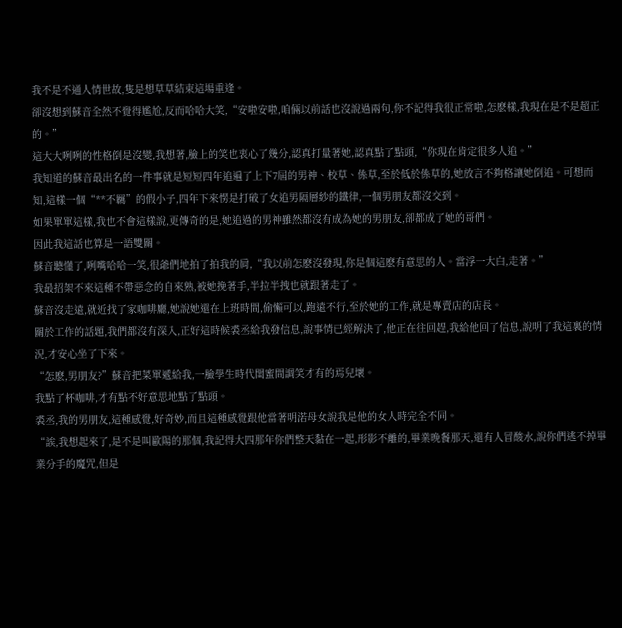我不是不通人情世故,隻是想草草結束這場重逢。
卻沒想到蘇音全然不覺得尷尬,反而哈哈大笑,“安啦安啦,咱倆以前話也沒說過兩句,你不記得我很正常啦,怎麽樣,我現在是不是超正的。”
這大大咧咧的性格倒是沒變,我想著,臉上的笑也衷心了幾分,認真打量著她,認真點了點頭,“你現在肯定很多人追。”
我知道的蘇音最出名的一件事就是短短四年追遍了上下7屆的男神、校草、係草,至於低於係草的,她放言不夠格讓她倒追。可想而知,這樣一個“**不羈”的假小子,四年下來愣是打破了女追男隔層紗的鐵律,一個男朋友都沒交到。
如果單單這樣,我也不會這樣說,更傳奇的是,她追過的男神雖然都沒有成為她的男朋友,卻都成了她的哥們。
因此我這話也算是一語雙關。
蘇音聽懂了,咧嘴哈哈一笑,很爺們地拍了拍我的肩,“我以前怎麽沒發現,你是個這麽有意思的人。當浮一大白,走著。”
我最招架不來這種不帶惡念的自來熟,被她挽著手,半拉半拽也就跟著走了。
蘇音沒走遠,就近找了家咖啡廳,她說她還在上班時間,偷懶可以,跑遠不行,至於她的工作,就是專賣店的店長。
關於工作的話題,我們都沒有深入,正好這時候裘丞給我發信息,說事情已經解決了,他正在往回趕,我給他回了信息,說明了我這裏的情況,才安心坐了下來。
“怎麽,男朋友?”蘇音把菜單遞給我,一臉學生時代閨蜜間調笑才有的焉兒壞。
我點了杯咖啡,才有點不好意思地點了點頭。
裘丞,我的男朋友,這種感覺,好奇妙,而且這種感覺跟他當著明渃母女說我是他的女人時完全不同。
“誒,我想起來了,是不是叫歐陽的那個,我記得大四那年你們整天黏在一起,形影不離的,畢業晚餐那天,還有人冒酸水,說你們逃不掉畢業分手的魔咒,但是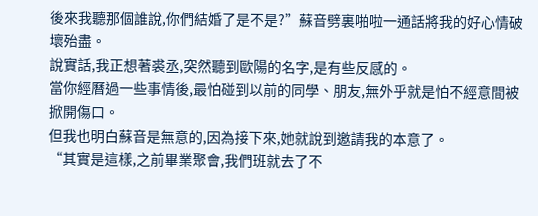後來我聽那個誰說,你們結婚了是不是?”蘇音劈裏啪啦一通話將我的好心情破壞殆盡。
說實話,我正想著裘丞,突然聽到歐陽的名字,是有些反感的。
當你經曆過一些事情後,最怕碰到以前的同學、朋友,無外乎就是怕不經意間被掀開傷口。
但我也明白蘇音是無意的,因為接下來,她就說到邀請我的本意了。
“其實是這樣,之前畢業聚會,我們班就去了不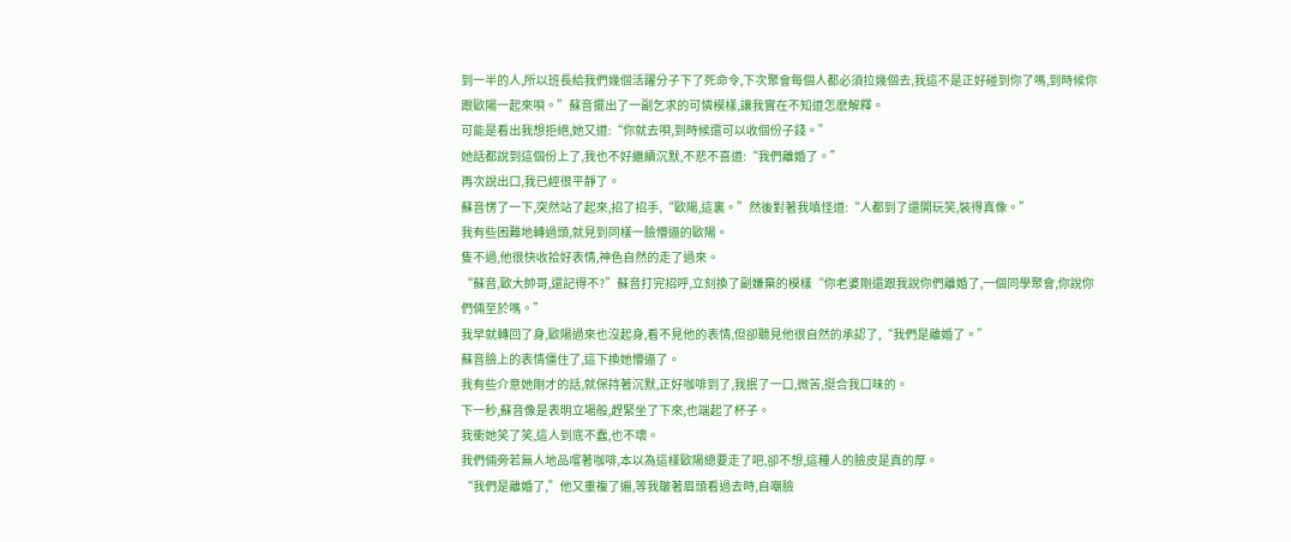到一半的人,所以班長給我們幾個活躍分子下了死命令,下次聚會每個人都必須拉幾個去,我這不是正好碰到你了嗎,到時候你跟歐陽一起來唄。”蘇音擺出了一副乞求的可憐模樣,讓我實在不知道怎麽解釋。
可能是看出我想拒絕,她又道:“你就去唄,到時候還可以收個份子錢。”
她話都說到這個份上了,我也不好繼續沉默,不悲不喜道:“我們離婚了。”
再次說出口,我已經很平靜了。
蘇音愣了一下,突然站了起來,招了招手,“歐陽,這裏。”然後對著我嗔怪道:“人都到了還開玩笑,裝得真像。”
我有些困難地轉過頭,就見到同樣一臉懵逼的歐陽。
隻不過,他很快收拾好表情,神色自然的走了過來。
“蘇音,歐大帥哥,還記得不?”蘇音打完招呼,立刻換了副嫌棄的模樣“你老婆剛還跟我說你們離婚了,一個同學聚會,你說你們倆至於嗎。”
我早就轉回了身,歐陽過來也沒起身,看不見他的表情,但卻聽見他很自然的承認了,“我們是離婚了。”
蘇音臉上的表情僵住了,這下換她懵逼了。
我有些介意她剛才的話,就保持著沉默,正好咖啡到了,我抿了一口,微苦,挺合我口味的。
下一秒,蘇音像是表明立場般,趕緊坐了下來,也端起了杯子。
我衝她笑了笑,這人到底不蠢,也不壞。
我們倆旁若無人地品嚐著咖啡,本以為這樣歐陽總要走了吧,卻不想,這種人的臉皮是真的厚。
“我們是離婚了,”他又重複了遍,等我皺著眉頭看過去時,自嘲臉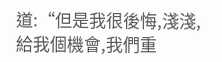道:“但是我很後悔,淺淺,給我個機會,我們重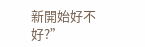新開始好不好?”